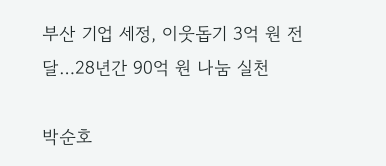부산 기업 세정, 이웃돕기 3억 원 전달…28년간 90억 원 나눔 실천

박순호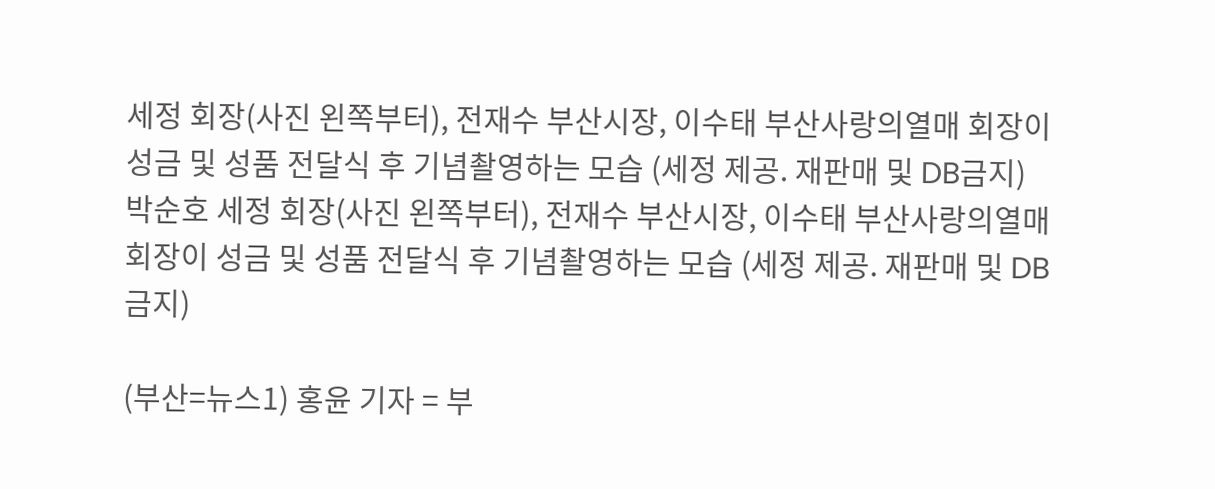세정 회장(사진 왼쪽부터), 전재수 부산시장, 이수태 부산사랑의열매 회장이 성금 및 성품 전달식 후 기념촬영하는 모습 (세정 제공. 재판매 및 DB금지)
박순호 세정 회장(사진 왼쪽부터), 전재수 부산시장, 이수태 부산사랑의열매 회장이 성금 및 성품 전달식 후 기념촬영하는 모습 (세정 제공. 재판매 및 DB금지)

(부산=뉴스1) 홍윤 기자 = 부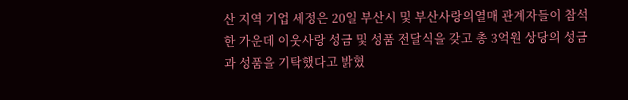산 지역 기업 세정은 20일 부산시 및 부산사랑의열매 관계자들이 참석한 가운데 이웃사랑 성금 및 성품 전달식을 갖고 총 3억원 상당의 성금과 성품을 기탁했다고 밝혔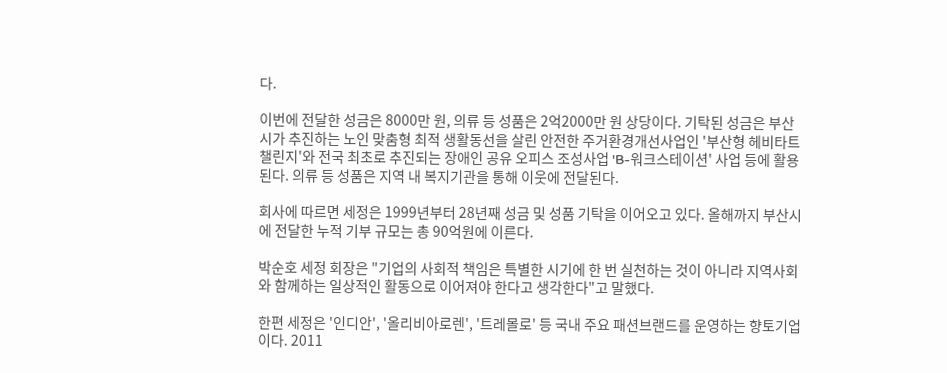다.

이번에 전달한 성금은 8000만 원, 의류 등 성품은 2억2000만 원 상당이다. 기탁된 성금은 부산시가 추진하는 노인 맞춤형 최적 생활동선을 살린 안전한 주거환경개선사업인 '부산형 헤비타트 챌린지'와 전국 최초로 추진되는 장애인 공유 오피스 조성사업 'B-워크스테이션' 사업 등에 활용된다. 의류 등 성품은 지역 내 복지기관을 통해 이웃에 전달된다.

회사에 따르면 세정은 1999년부터 28년째 성금 및 성품 기탁을 이어오고 있다. 올해까지 부산시에 전달한 누적 기부 규모는 총 90억원에 이른다.

박순호 세정 회장은 "기업의 사회적 책임은 특별한 시기에 한 번 실천하는 것이 아니라 지역사회와 함께하는 일상적인 활동으로 이어져야 한다고 생각한다"고 말했다.

한편 세정은 '인디안', '올리비아로렌', '트레몰로' 등 국내 주요 패션브랜드를 운영하는 향토기업이다. 2011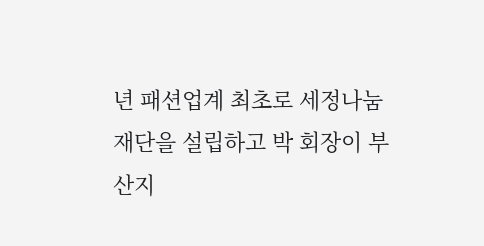년 패션업계 최초로 세정나눔재단을 설립하고 박 회장이 부산지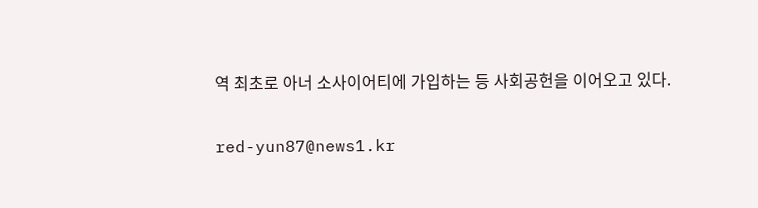역 최초로 아너 소사이어티에 가입하는 등 사회공헌을 이어오고 있다.

red-yun87@news1.kr